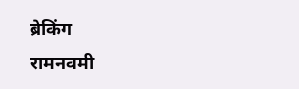ब्रेकिंग
रामनवमी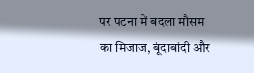पर पटना में बदला मौसम का मिजाज, बूंदाबांदी और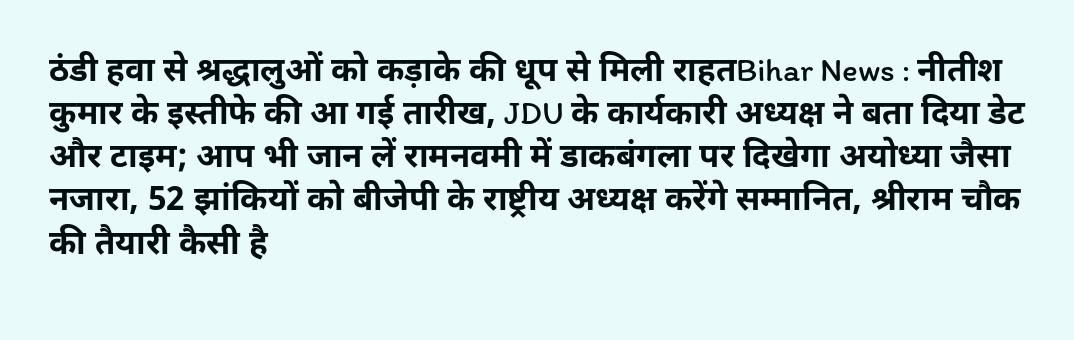ठंडी हवा से श्रद्धालुओं को कड़ाके की धूप से मिली राहतBihar News : नीतीश कुमार के इस्तीफे की आ गई तारीख, JDU के कार्यकारी अध्यक्ष ने बता दिया डेट और टाइम; आप भी जान लें रामनवमी में डाकबंगला पर दिखेगा अयोध्या जैसा नजारा, 52 झांकियों को बीजेपी के राष्ट्रीय अध्यक्ष करेंगे सम्मानित, श्रीराम चौक की तैयारी कैसी है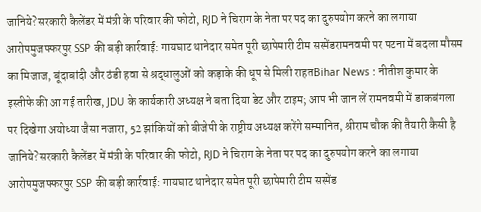जानिये?सरकारी कैलेंडर में मंत्री के परिवार की फोटो, RJD ने चिराग के नेता पर पद का दुरुपयोग करने का लगाया आरोपमुजफ्फरपुर SSP की बड़ी कार्रवाई: गायघाट थानेदार समेत पूरी छापेमारी टीम सस्पेंडरामनवमी पर पटना में बदला मौसम का मिजाज, बूंदाबांदी और ठंडी हवा से श्रद्धालुओं को कड़ाके की धूप से मिली राहतBihar News : नीतीश कुमार के इस्तीफे की आ गई तारीख, JDU के कार्यकारी अध्यक्ष ने बता दिया डेट और टाइम; आप भी जान लें रामनवमी में डाकबंगला पर दिखेगा अयोध्या जैसा नजारा, 52 झांकियों को बीजेपी के राष्ट्रीय अध्यक्ष करेंगे सम्मानित, श्रीराम चौक की तैयारी कैसी है जानिये?सरकारी कैलेंडर में मंत्री के परिवार की फोटो, RJD ने चिराग के नेता पर पद का दुरुपयोग करने का लगाया आरोपमुजफ्फरपुर SSP की बड़ी कार्रवाई: गायघाट थानेदार समेत पूरी छापेमारी टीम सस्पेंड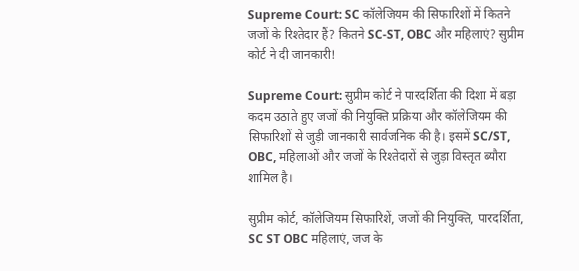Supreme Court: SC कॉलेजियम की सिफारिशों में कितने जजों के रिश्तेदार हैं? कितने SC-ST, OBC और महिलाएं? सुप्रीम कोर्ट ने दी जानकारी!

Supreme Court: सुप्रीम कोर्ट ने पारदर्शिता की दिशा में बड़ा कदम उठाते हुए जजों की नियुक्ति प्रक्रिया और कॉलेजियम की सिफारिशों से जुड़ी जानकारी सार्वजनिक की है। इसमें SC/ST, OBC, महिलाओं और जजों के रिश्तेदारों से जुड़ा विस्तृत ब्यौरा शामिल है।

सुप्रीम कोर्ट, कॉलेजियम सिफारिशें, जजों की नियुक्ति, पारदर्शिता, SC ST OBC महिलाएं, जज के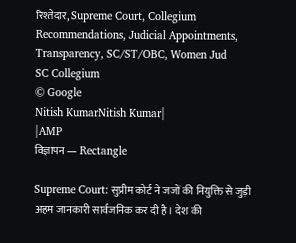रिश्तेदार, Supreme Court, Collegium Recommendations, Judicial Appointments, Transparency, SC/ST/OBC, Women Jud
SC Collegium
© Google
Nitish KumarNitish Kumar|
|AMP
विज्ञापन — Rectangle

Supreme Court: सुप्रीम कोर्ट ने जजों की नियुक्ति से जुड़ी अहम जानकारी सार्वजनिक कर दी है। देश की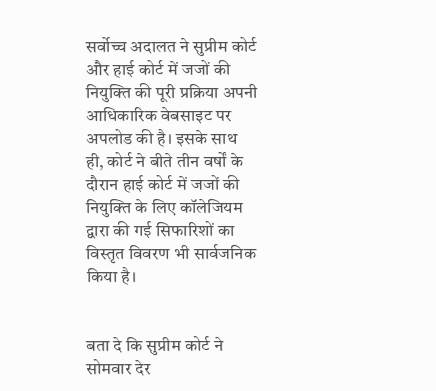सर्वोच्च अदालत ने सुप्रीम कोर्ट और हाई कोर्ट में जजों की नियुक्ति की पूरी प्रक्रिया अपनी आधिकारिक वेबसाइट पर अपलोड की है। इसके साथ ही, कोर्ट ने बीते तीन वर्षों के दौरान हाई कोर्ट में जजों की नियुक्ति के लिए कॉलेजियम द्वारा की गई सिफारिशों का विस्तृत विवरण भी सार्वजनिक किया है।


बता दे कि सुप्रीम कोर्ट ने सोमवार देर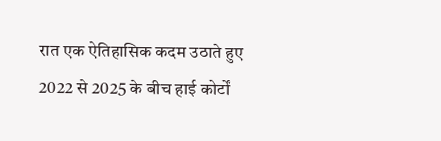रात एक ऐतिहासिक कदम उठाते हुए 2022 से 2025 के बीच हाई कोर्टों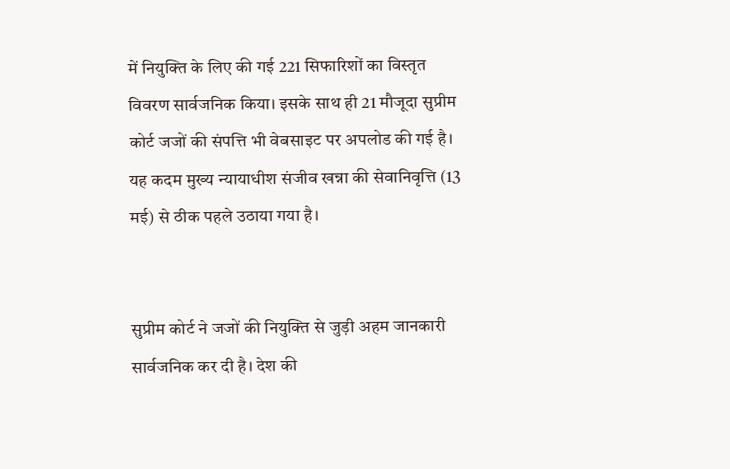में नियुक्ति के लिए की गई 221 सिफारिशों का विस्तृत विवरण सार्वजनिक किया। इसके साथ ही 21 मौजूदा सुप्रीम कोर्ट जजों की संपत्ति भी वेबसाइट पर अपलोड की गई है। यह कदम मुख्य न्यायाधीश संजीव खन्ना की सेवानिवृत्ति (13 मई) से ठीक पहले उठाया गया है।


सुप्रीम कोर्ट ने जजों की नियुक्ति से जुड़ी अहम जानकारी सार्वजनिक कर दी है। देश की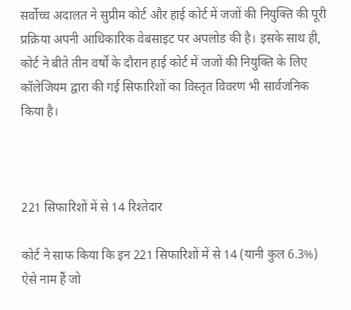सर्वोच्च अदालत ने सुप्रीम कोर्ट और हाई कोर्ट में जजों की नियुक्ति की पूरी प्रक्रिया अपनी आधिकारिक वेबसाइट पर अपलोड की है। इसके साथ ही, कोर्ट ने बीते तीन वर्षों के दौरान हाई कोर्ट में जजों की नियुक्ति के लिए कॉलेजियम द्वारा की गई सिफारिशों का विस्तृत विवरण भी सार्वजनिक किया है।



221 सिफारिशों में से 14 रिश्तेदार

कोर्ट ने साफ किया कि इन 221 सिफारिशों में से 14 (यानी कुल 6.3%) ऐसे नाम हैं जो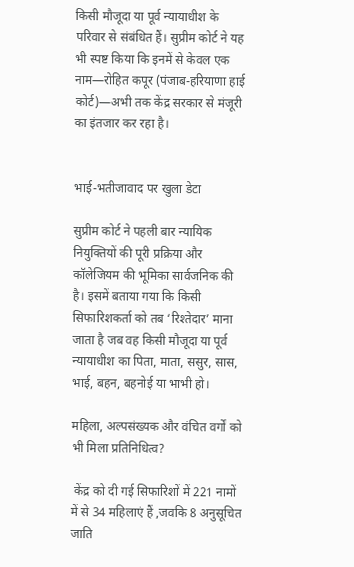किसी मौजूदा या पूर्व न्यायाधीश के परिवार से संबंधित हैं। सुप्रीम कोर्ट ने यह भी स्पष्ट किया कि इनमें से केवल एक नाम—रोहित कपूर (पंजाब-हरियाणा हाई कोर्ट)—अभी तक केंद्र सरकार से मंजूरी का इंतजार कर रहा है।


भाई-भतीजावाद पर खुला डेटा

सुप्रीम कोर्ट ने पहली बार न्यायिक नियुक्तियों की पूरी प्रक्रिया और कॉलेजियम की भूमिका सार्वजनिक की है। इसमें बताया गया कि किसी सिफारिशकर्ता को तब ‘रिश्तेदार’ माना जाता है जब वह किसी मौजूदा या पूर्व न्यायाधीश का पिता, माता, ससुर, सास, भाई, बहन, बहनोई या भाभी हो।

महिला, अल्पसंख्यक और वंचित वर्गों को भी मिला प्रतिनिधित्व?

 केंद्र को दी गई सिफारिशों में 221 नामों में से 34 महिलाएं हैं ,जवकि 8 अनुसूचित जाति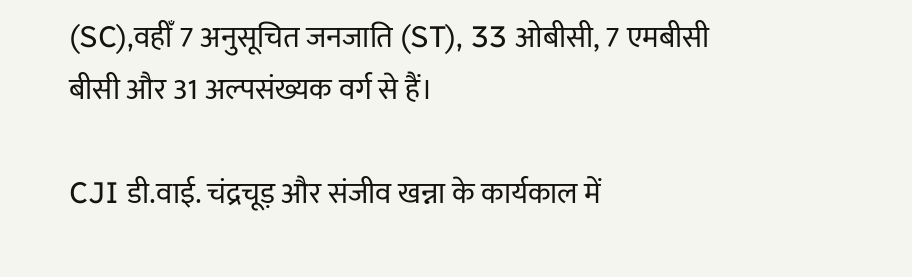(SC),वहीँ 7 अनुसूचित जनजाति (ST), 33 ओबीसी, 7 एमबीसी बीसी और 31 अल्पसंख्यक वर्ग से हैं।

CJI डी.वाई. चंद्रचूड़ और संजीव खन्ना के कार्यकाल में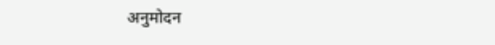अनुमोदन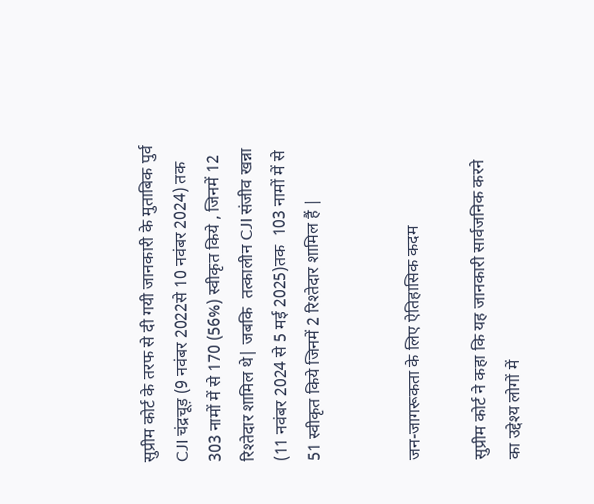सुप्रीम कोर्ट के तरफ से दी गयी जानकारी के मुताबिक पुर्व CJI चंद्रचूड़ (9 नवंबर 2022से 10 नवंबर 2024) तक 303 नामों में से 170 (56%) स्वीकृत किये , जिनमें 12 रिश्तेदार शामिल थे| जबकि  तत्कालीन CJI संजीव खन्ना (11 नवंबर 2024 से 5 मई 2025)तक  103 नामों में से 51 स्वीकृत किये जिनमें 2 रिश्तेदार शामिल हैं |


जन-जागरूकता के लिए ऐतिहासिक कदम

सुप्रीम कोर्ट ने कहा कि यह जानकारी सार्वजनिक करने का उद्देश्य लोगों में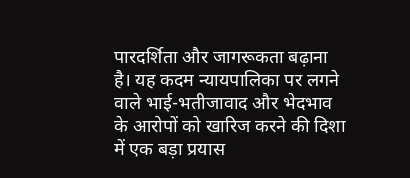पारदर्शिता और जागरूकता बढ़ाना है। यह कदम न्यायपालिका पर लगने वाले भाई-भतीजावाद और भेदभाव के आरोपों को खारिज करने की दिशा में एक बड़ा प्रयास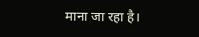माना जा रहा है।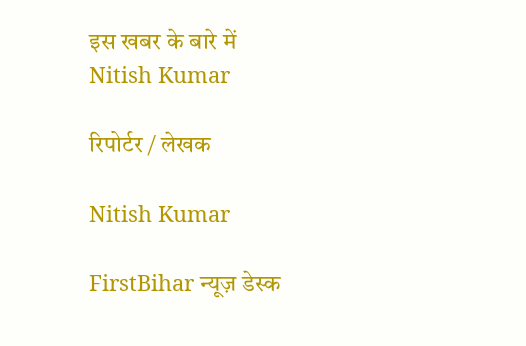इस खबर के बारे में
Nitish Kumar

रिपोर्टर / लेखक

Nitish Kumar

FirstBihar न्यूज़ डेस्क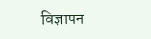विज्ञापन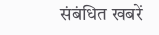संबंधित खबरें